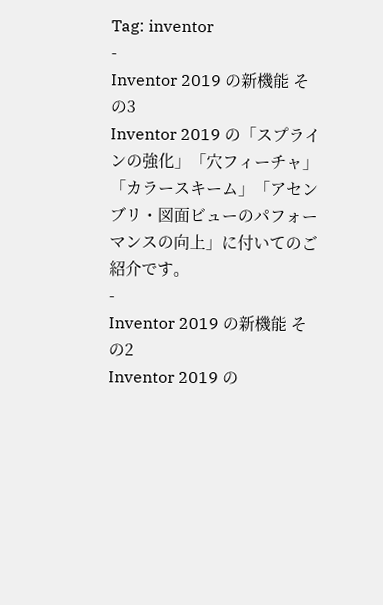Tag: inventor
-
Inventor 2019 の新機能 その3
Inventor 2019 の「スプラインの強化」「穴フィーチャ」「カラースキーム」「アセンブリ・図面ビューのパフォーマンスの向上」に付いてのご紹介です。
-
Inventor 2019 の新機能 その2
Inventor 2019 の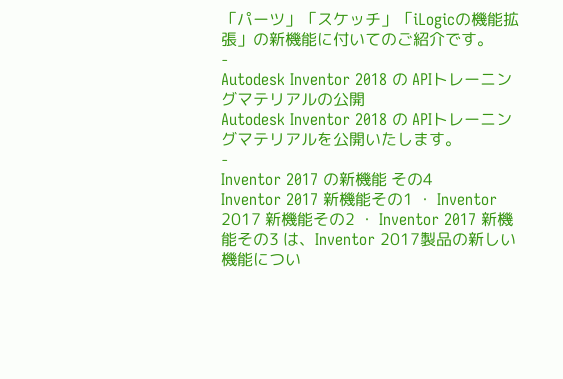「パーツ」「スケッチ」「iLogicの機能拡張」の新機能に付いてのご紹介です。
-
Autodesk Inventor 2018 の APIトレーニングマテリアルの公開
Autodesk Inventor 2018 の APIトレーニングマテリアルを公開いたします。
-
Inventor 2017 の新機能 その4
Inventor 2017 新機能その1 ・ Inventor 2017 新機能その2 ・ Inventor 2017 新機能その3 は、Inventor 2017製品の新しい機能につい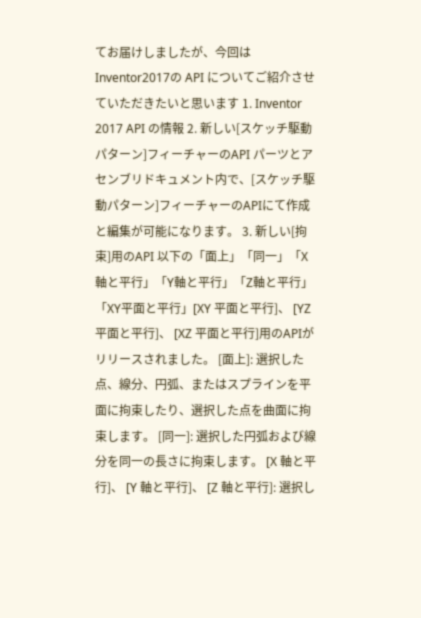てお届けしましたが、今回は Inventor2017の API についてご紹介させていただきたいと思います 1. Inventor 2017 API の情報 2. 新しい[スケッチ駆動パターン]フィーチャーのAPI パーツとアセンブリドキュメント内で、[スケッチ駆動パターン]フィーチャーのAPIにて作成と編集が可能になります。 3. 新しい[拘束]用のAPI 以下の「面上」「同一」「X軸と平行」「Y軸と平行」「Z軸と平行」「XY平面と平行」[XY 平面と平行]、 [YZ 平面と平行]、 [XZ 平面と平行]用のAPIがリリースされました。 [面上]: 選択した点、線分、円弧、またはスプラインを平面に拘束したり、選択した点を曲面に拘束します。 [同一]: 選択した円弧および線分を同一の長さに拘束します。 [X 軸と平行]、 [Y 軸と平行]、 [Z 軸と平行]: 選択し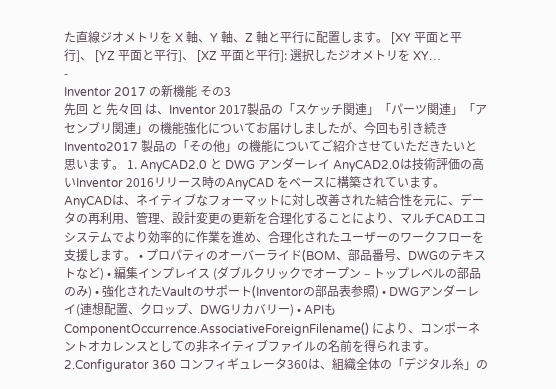た直線ジオメトリを X 軸、Y 軸、Z 軸と平行に配置します。 [XY 平面と平行]、 [YZ 平面と平行]、 [XZ 平面と平行]: 選択したジオメトリを XY…
-
Inventor 2017 の新機能 その3
先回 と 先々回 は、Inventor 2017製品の「スケッチ関連」「パーツ関連」「アセンブリ関連」の機能強化についてお届けしましたが、今回も引き続き Invento2017 製品の「その他」の機能についてご紹介させていただきたいと思います。 1. AnyCAD2.0 と DWG アンダーレイ AnyCAD2.0は技術評価の高いInventor 2016リリース時のAnyCAD をベースに構築されています。 AnyCADは、ネイティブなフォーマットに対し改善された結合性を元に、データの再利用、管理、設計変更の更新を合理化することにより、マルチCADエコシステムでより効率的に作業を進め、合理化されたユーザーのワークフローを支援します。 • プロパティのオーバーライド(BOM、部品番号、DWGのテキストなど) • 編集インプレイス (ダブルクリックでオープン – トップレベルの部品のみ) • 強化されたVaultのサポート(Inventorの部品表参照) • DWGアンダーレイ(連想配置、クロップ、DWGリカバリー) • APIもComponentOccurrence.AssociativeForeignFilename() により、コンポーネントオカレンスとしての非ネイティブファイルの名前を得られます。 2.Configurator 360 コンフィギュレータ360は、組織全体の「デジタル糸」の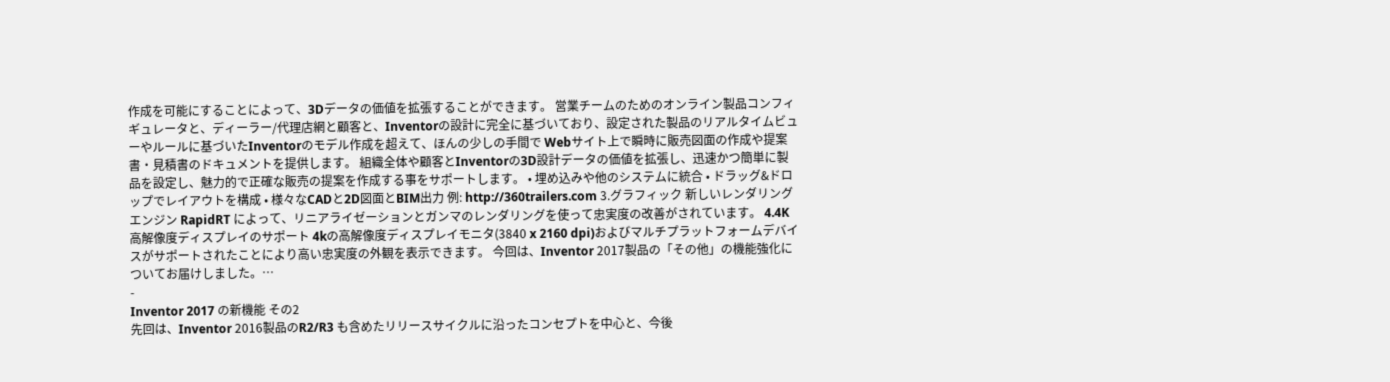作成を可能にすることによって、3Dデータの価値を拡張することができます。 営業チームのためのオンライン製品コンフィギュレータと、ディーラー/代理店網と顧客と、Inventorの設計に完全に基づいており、設定された製品のリアルタイムビューやルールに基づいたInventorのモデル作成を超えて、ほんの少しの手間で Webサイト上で瞬時に販売図面の作成や提案書・見積書のドキュメントを提供します。 組織全体や顧客とInventorの3D設計データの価値を拡張し、迅速かつ簡単に製品を設定し、魅力的で正確な販売の提案を作成する事をサポートします。 • 埋め込みや他のシステムに統合 • ドラッグ&ドロップでレイアウトを構成 • 様々なCADと2D図面とBIM出力 例: http://360trailers.com 3.グラフィック 新しいレンダリングエンジン RapidRT によって、リニアライゼーションとガンマのレンダリングを使って忠実度の改善がされています。 4.4K 高解像度ディスプレイのサポート 4kの高解像度ディスプレイモニタ(3840 x 2160 dpi)およびマルチプラットフォームデバイスがサポートされたことにより高い忠実度の外観を表示できます。 今回は、Inventor 2017製品の「その他」の機能強化についてお届けしました。…
-
Inventor 2017 の新機能 その2
先回は、Inventor 2016製品のR2/R3 も含めたリリースサイクルに沿ったコンセプトを中心と、今後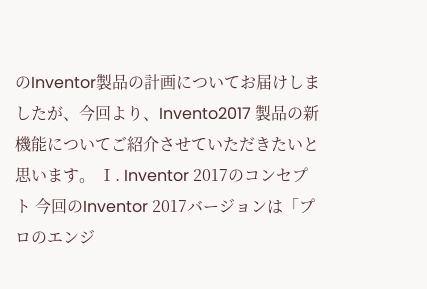のInventor製品の計画についてお届けしましたが、今回より、Invento2017 製品の新機能についてご紹介させていただきたいと思います。 Ⅰ. Inventor 2017のコンセプト 今回のInventor 2017バージョンは「プロのエンジ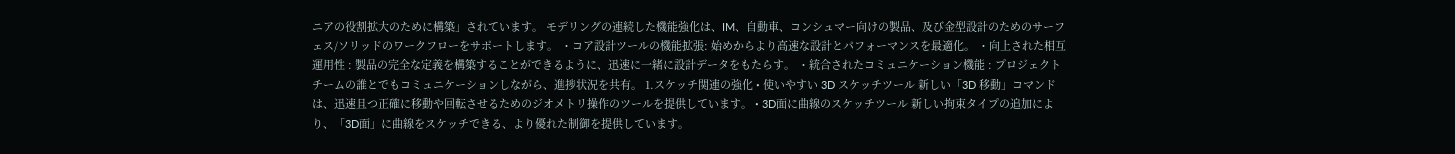ニアの役割拡大のために構築」されています。 モデリングの連続した機能強化は、IM、自動車、コンシュマー向けの製品、及び金型設計のためのサーフェス/ソリッドのワークフローをサポートします。 ・コア設計ツールの機能拡張: 始めからより高速な設計とパフォーマンスを最適化。 ・向上された相互運用性 : 製品の完全な定義を構築することができるように、迅速に一緒に設計データをもたらす。 ・統合されたコミュニケーション機能 : プロジェクトチームの誰とでもコミュニケーションしながら、進捗状況を共有。 1.スケッチ関連の強化 • 使いやすい 3D スケッチツール 新しい「3D 移動」コマンドは、迅速且つ正確に移動や回転させるためのジオメトリ操作のツールを提供しています。 • 3D面に曲線のスケッチツール 新しい拘束タイプの追加により、「3D面」に曲線をスケッチできる、より優れた制御を提供しています。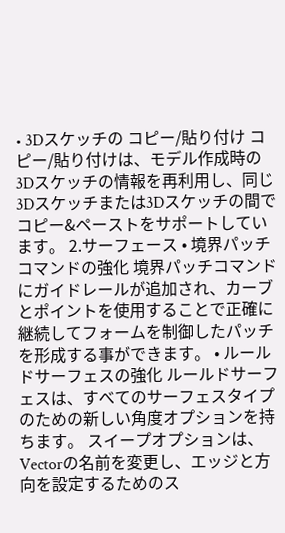• 3Dスケッチの コピー/貼り付け コピー/貼り付けは、モデル作成時の3Dスケッチの情報を再利用し、同じ3Dスケッチまたは3Dスケッチの間でコピー&ペーストをサポートしています。 2.サーフェース • 境界パッチコマンドの強化 境界パッチコマンドにガイドレールが追加され、カーブとポイントを使用することで正確に継続してフォームを制御したパッチを形成する事ができます。 • ルールドサーフェスの強化 ルールドサーフェスは、すべてのサーフェスタイプのための新しい角度オプションを持ちます。 スイープオプションは、Vectorの名前を変更し、エッジと方向を設定するためのス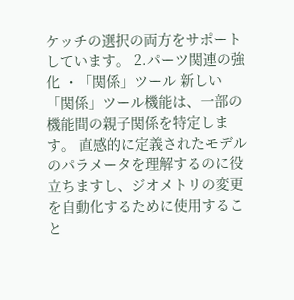ケッチの選択の両方をサポートしています。 2.パーツ関連の強化 ・「関係」ツール 新しい「関係」ツール機能は、一部の機能間の親子関係を特定します。 直感的に定義されたモデルのパラメータを理解するのに役立ちますし、ジオメトリの変更を自動化するために使用すること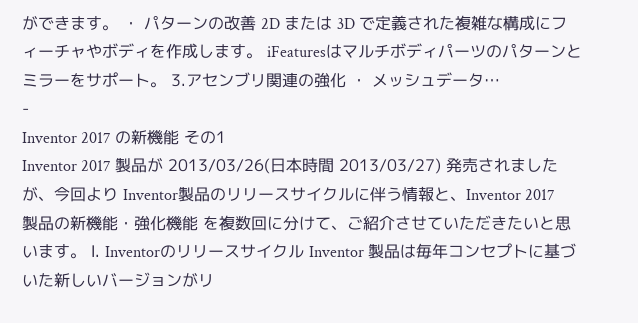ができます。 ・ パターンの改善 2D または 3D で定義された複雑な構成にフィーチャやボディを作成します。 iFeaturesはマルチボディパーツのパターンとミラーをサポート。 3.アセンブリ関連の強化 ・ メッシュデータ…
-
Inventor 2017 の新機能 その1
Inventor 2017 製品が 2013/03/26(日本時間 2013/03/27) 発売されましたが、今回より Inventor製品のリリースサイクルに伴う情報と、Inventor 2017 製品の新機能・強化機能 を複数回に分けて、ご紹介させていただきたいと思います。 Ⅰ. Inventorのリリースサイクル Inventor 製品は毎年コンセプトに基づいた新しいバージョンがリ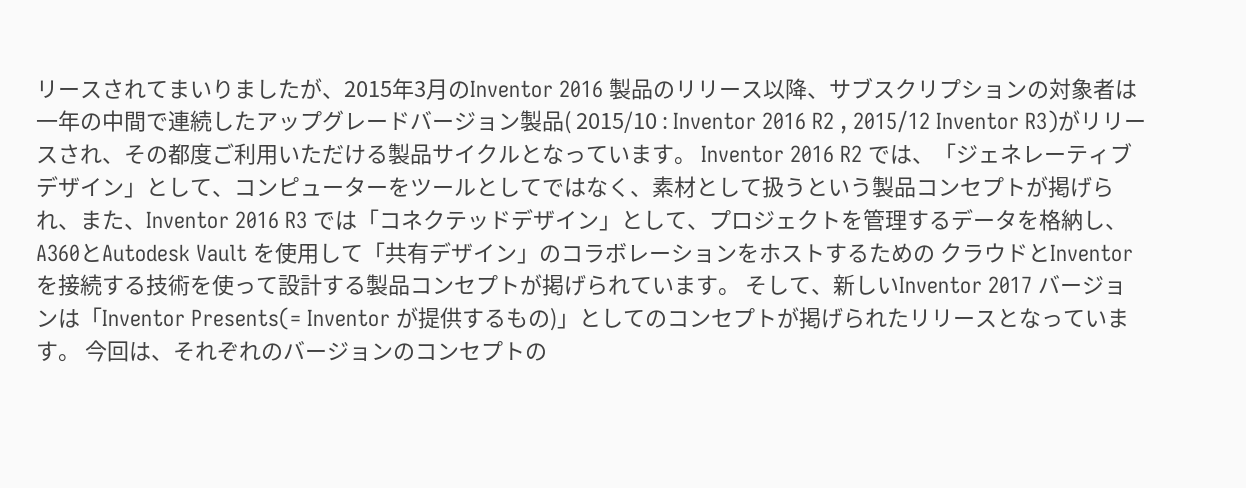リースされてまいりましたが、2015年3月のInventor 2016 製品のリリース以降、サブスクリプションの対象者は一年の中間で連続したアップグレードバージョン製品( 2015/10 : Inventor 2016 R2 , 2015/12 Inventor R3)がリリースされ、その都度ご利用いただける製品サイクルとなっています。 Inventor 2016 R2 では、「ジェネレーティブ デザイン」として、コンピューターをツールとしてではなく、素材として扱うという製品コンセプトが掲げられ、また、Inventor 2016 R3 では「コネクテッドデザイン」として、プロジェクトを管理するデータを格納し、A360とAutodesk Vault を使用して「共有デザイン」のコラボレーションをホストするための クラウドとInventorを接続する技術を使って設計する製品コンセプトが掲げられています。 そして、新しいInventor 2017 バージョンは「Inventor Presents(= Inventor が提供するもの)」としてのコンセプトが掲げられたリリースとなっています。 今回は、それぞれのバージョンのコンセプトの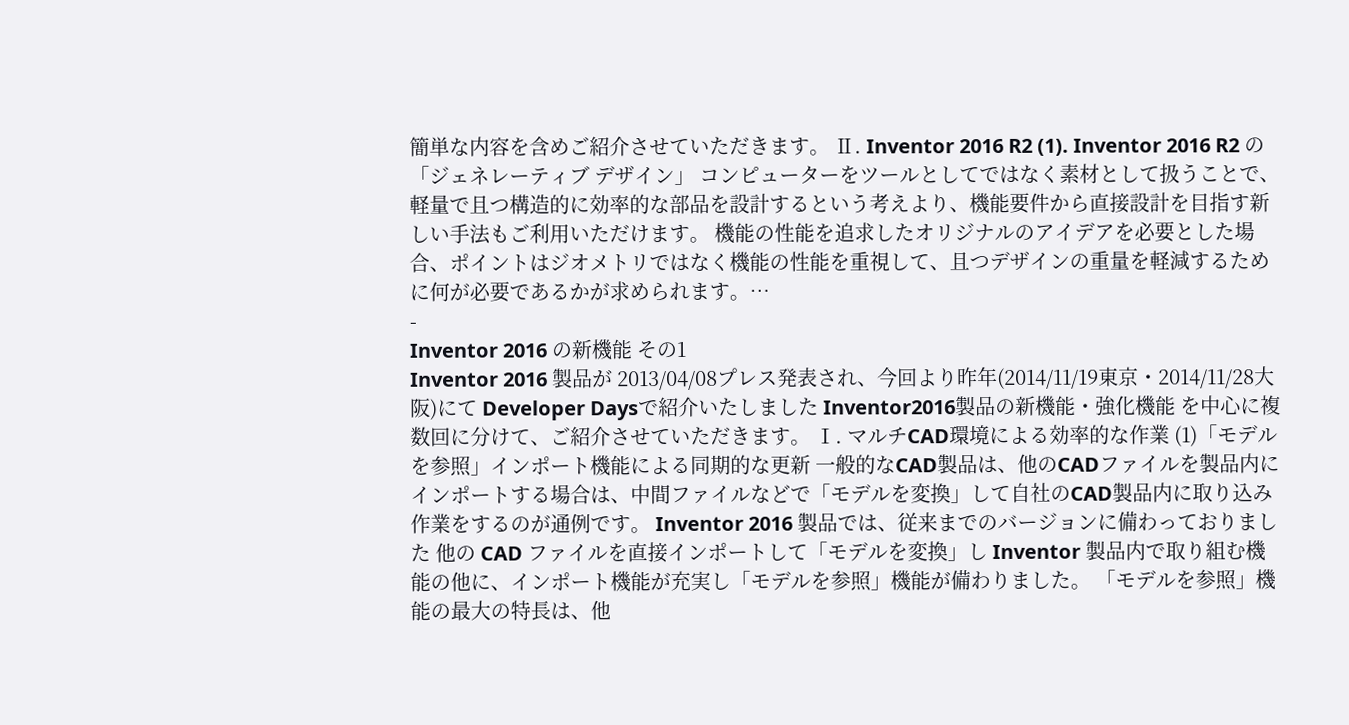簡単な内容を含めご紹介させていただきます。 Ⅱ. Inventor 2016 R2 (1). Inventor 2016 R2 の「ジェネレーティブ デザイン」 コンピューターをツールとしてではなく素材として扱うことで、軽量で且つ構造的に効率的な部品を設計するという考えより、機能要件から直接設計を目指す新しい手法もご利用いただけます。 機能の性能を追求したオリジナルのアイデアを必要とした場合、ポイントはジオメトリではなく機能の性能を重視して、且つデザインの重量を軽減するために何が必要であるかが求められます。…
-
Inventor 2016 の新機能 その1
Inventor 2016 製品が 2013/04/08プレス発表され、今回より昨年(2014/11/19東京・2014/11/28大阪)にて Developer Daysで紹介いたしました Inventor2016製品の新機能・強化機能 を中心に複数回に分けて、ご紹介させていただきます。 Ⅰ. マルチCAD環境による効率的な作業 (1)「モデルを参照」インポート機能による同期的な更新 一般的なCAD製品は、他のCADファイルを製品内にインポートする場合は、中間ファイルなどで「モデルを変換」して自社のCAD製品内に取り込み作業をするのが通例です。 Inventor 2016 製品では、従来までのバージョンに備わっておりました 他の CAD ファイルを直接インポートして「モデルを変換」し Inventor 製品内で取り組む機能の他に、インポート機能が充実し「モデルを参照」機能が備わりました。 「モデルを参照」機能の最大の特長は、他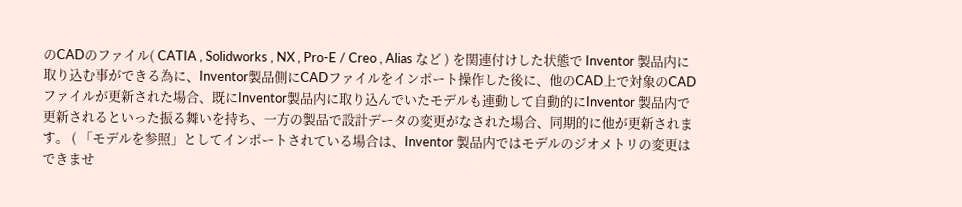のCADのファイル( CATIA , Solidworks , NX , Pro-E / Creo , Alias など ) を関連付けした状態で Inventor 製品内に取り込む事ができる為に、Inventor製品側にCADファイルをインポート操作した後に、他のCAD上で対象のCADファイルが更新された場合、既にInventor製品内に取り込んでいたモデルも連動して自動的にInventor 製品内で更新されるといった振る舞いを持ち、一方の製品で設計データの変更がなされた場合、同期的に他が更新されます。 ( 「モデルを参照」としてインポートされている場合は、Inventor 製品内ではモデルのジオメトリの変更はできませ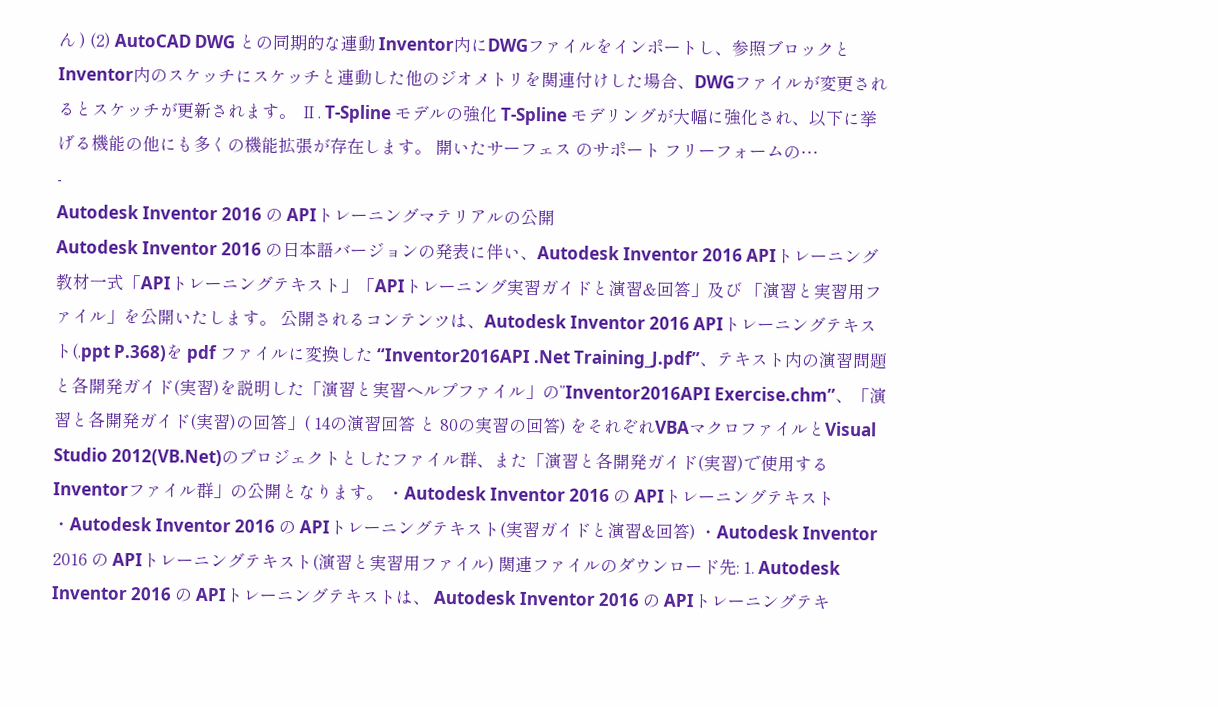ん ) (2) AutoCAD DWG との同期的な連動 Inventor内にDWGファイルをインポートし、参照ブロックとInventor内のスケッチにスケッチと連動した他のジオメトリを関連付けした場合、DWGファイルが変更されるとスケッチが更新されます。 Ⅱ. T-Spline モデルの強化 T-Spline モデリングが大幅に強化され、以下に挙げる機能の他にも多くの機能拡張が存在します。 開いたサーフェス のサポート フリーフォームの…
-
Autodesk Inventor 2016 の APIトレーニングマテリアルの公開
Autodesk Inventor 2016 の日本語バージョンの発表に伴い、Autodesk Inventor 2016 APIトレーニング教材一式「APIトレーニングテキスト」「APIトレーニング実習ガイドと演習&回答」及び 「演習と実習用ファイル」を公開いたします。 公開されるコンテンツは、Autodesk Inventor 2016 APIトレーニングテキスト(.ppt P.368)を pdf ファイルに変換した “Inventor2016API .Net Training_J.pdf”、テキスト内の演習問題と各開発ガイド(実習)を説明した「演習と実習ヘルプファイル」の”Inventor2016API Exercise.chm”、「演習と各開発ガイド(実習)の回答」( 14の演習回答 と 80の実習の回答) をそれぞれVBAマクロファイルとVisual Studio 2012(VB.Net)のプロジェクトとしたファイル群、また「演習と各開発ガイド(実習)で使用するInventorファイル群」の公開となります。 ・Autodesk Inventor 2016 の APIトレーニングテキスト ・Autodesk Inventor 2016 の APIトレーニングテキスト(実習ガイドと演習&回答) ・Autodesk Inventor 2016 の APIトレーニングテキスト(演習と実習用ファイル) 関連ファイルのダウンロード先: 1. Autodesk Inventor 2016 の APIトレーニングテキストは、 Autodesk Inventor 2016 の APIトレーニングテキ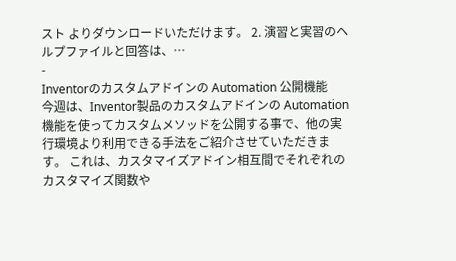スト よりダウンロードいただけます。 2. 演習と実習のヘルプファイルと回答は、…
-
Inventorのカスタムアドインの Automation 公開機能
今週は、Inventor製品のカスタムアドインの Automation 機能を使ってカスタムメソッドを公開する事で、他の実行環境より利用できる手法をご紹介させていただきます。 これは、カスタマイズアドイン相互間でそれぞれのカスタマイズ関数や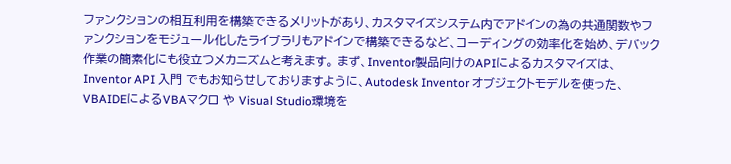ファンクションの相互利用を構築できるメリットがあり、カスタマイズシステム内でアドインの為の共通関数やファンクションをモジュール化したライブラリもアドインで構築できるなど、コーディングの効率化を始め、デバック作業の簡素化にも役立つメカニズムと考えます。 まず、Inventor製品向けのAPIによるカスタマイズは、Inventor API 入門 でもお知らせしておりますように、Autodesk Inventor オブジェクトモデルを使った、VBAIDEによるVBAマクロ や Visual Studio環境を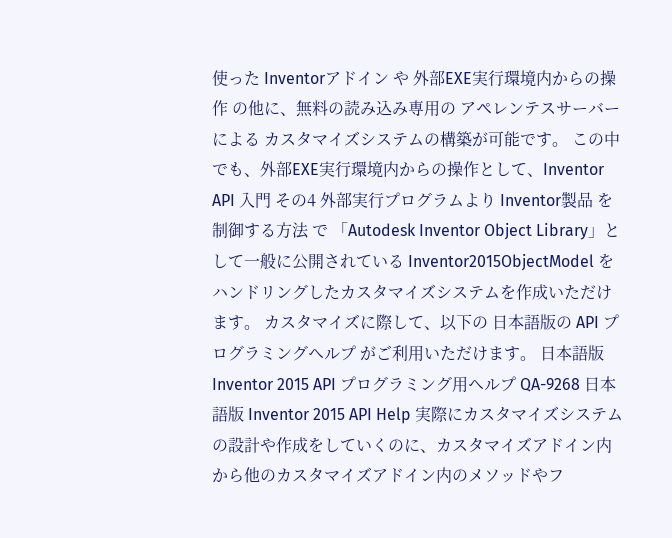使った Inventorアドイン や 外部EXE実行環境内からの操作 の他に、無料の読み込み専用の アペレンテスサーバー による カスタマイズシステムの構築が可能です。 この中でも、外部EXE実行環境内からの操作として、Inventor API 入門 その4 外部実行プログラムより Inventor製品 を制御する方法 で 「Autodesk Inventor Object Library」として一般に公開されている Inventor2015ObjectModel をハンドリングしたカスタマイズシステムを作成いただけます。 カスタマイズに際して、以下の 日本語版の API プログラミングヘルプ がご利用いただけます。 日本語版 Inventor 2015 API プログラミング用ヘルプ QA-9268 日本語版 Inventor 2015 API Help 実際にカスタマイズシステムの設計や作成をしていくのに、カスタマイズアドイン内から他のカスタマイズアドイン内のメソッドやフ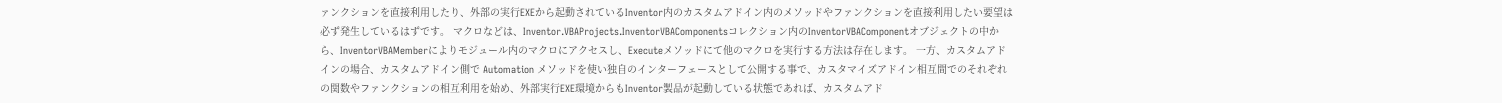ァンクションを直接利用したり、外部の実行EXEから起動されているInventor内のカスタムアドイン内のメソッドやファンクションを直接利用したい要望は必ず発生しているはずです。 マクロなどは、Inventor.VBAProjects.InventorVBAComponentsコレクション内のInventorVBAComponentオブジェクトの中から、InventorVBAMemberによりモジュール内のマクロにアクセスし、Executeメソッドにて他のマクロを実行する方法は存在します。 一方、カスタムアドインの場合、カスタムアドイン側で Automation メソッドを使い独自のインターフェースとして公開する事で、カスタマイズアドイン相互間でのそれぞれの関数やファンクションの相互利用を始め、外部実行EXE環境からもInventor製品が起動している状態であれば、カスタムアド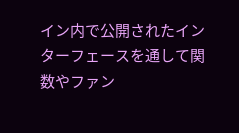イン内で公開されたインターフェースを通して関数やファン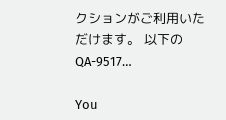クションがご利用いただけます。 以下の QA-9517…

You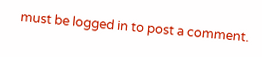must be logged in to post a comment.